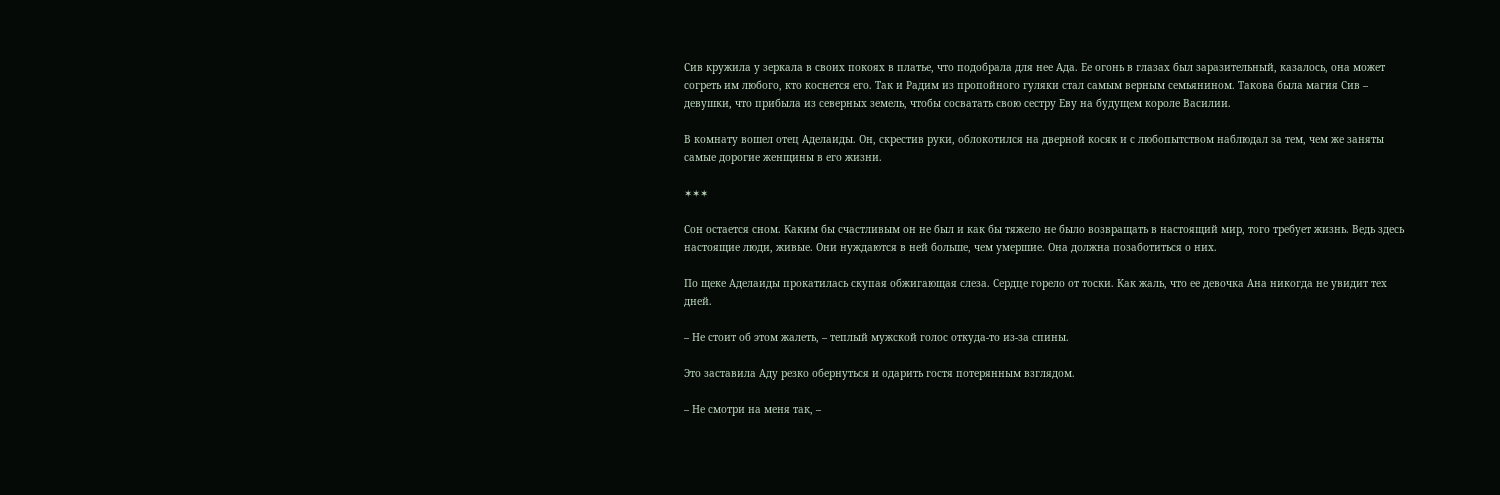Сив кружила у зеркала в своих покоях в платье, что подобрала для нее Ада. Ее огонь в глазах был заразительный, казалось, она может согреть им любого, кто коснется его. Так и Радим из пропойного гуляки стал самым верным семьянином. Такова была магия Сив – девушки, что прибыла из северных земель, чтобы сосватать свою сестру Еву на будущем короле Василии.

В комнату вошел отец Аделаиды. Он, скрестив руки, облокотился на дверной косяк и с любопытством наблюдал за тем, чем же заняты самые дорогие женщины в его жизни.

✶✶✶

Сон остается сном. Каким бы счастливым он не был и как бы тяжело не было возвращать в настоящий мир, того требует жизнь. Ведь здесь настоящие люди, живые. Они нуждаются в ней больше, чем умершие. Она должна позаботиться о них.

По щеке Аделаиды прокатилась скупая обжигающая слеза. Сердце горело от тоски. Как жаль, что ее девочка Ана никогда не увидит тех дней.

– Не стоит об этом жалеть, – теплый мужской голос откуда-то из-за спины.

Это заставила Аду резко обернуться и одарить гостя потерянным взглядом.

– Не смотри на меня так, –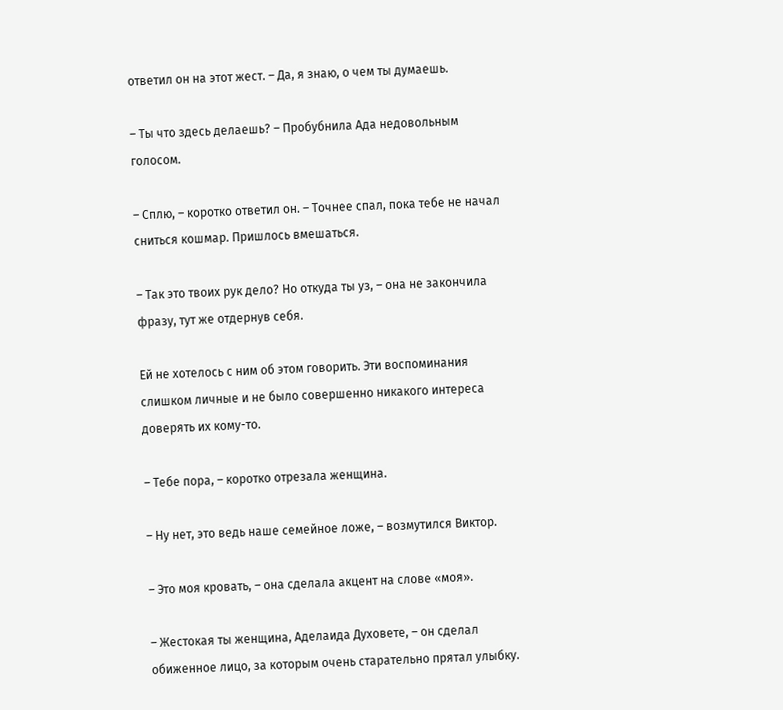ответил он на этот жест. – Да, я знаю, о чем ты думаешь.

– Ты что здесь делаешь? – Пробубнила Ада недовольным голосом.

– Сплю, – коротко ответил он. – Точнее спал, пока тебе не начал сниться кошмар. Пришлось вмешаться.

– Так это твоих рук дело? Но откуда ты уз, – она не закончила фразу, тут же отдернув себя.

Ей не хотелось с ним об этом говорить. Эти воспоминания слишком личные и не было совершенно никакого интереса доверять их кому-то.

– Тебе пора, – коротко отрезала женщина.

– Ну нет, это ведь наше семейное ложе, – возмутился Виктор.

– Это моя кровать, – она сделала акцент на слове «моя».

– Жестокая ты женщина, Аделаида Духовете, – он сделал обиженное лицо, за которым очень старательно прятал улыбку.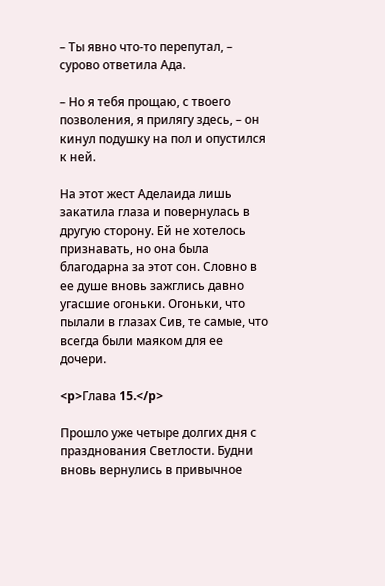– Ты явно что-то перепутал, – сурово ответила Ада.

– Но я тебя прощаю, с твоего позволения, я прилягу здесь, – он кинул подушку на пол и опустился к ней.

На этот жест Аделаида лишь закатила глаза и повернулась в другую сторону. Ей не хотелось признавать, но она была благодарна за этот сон. Словно в ее душе вновь зажглись давно угасшие огоньки. Огоньки, что пылали в глазах Сив, те самые, что всегда были маяком для ее дочери.

<p>Глава 15.</p>

Прошло уже четыре долгих дня с празднования Светлости. Будни вновь вернулись в привычное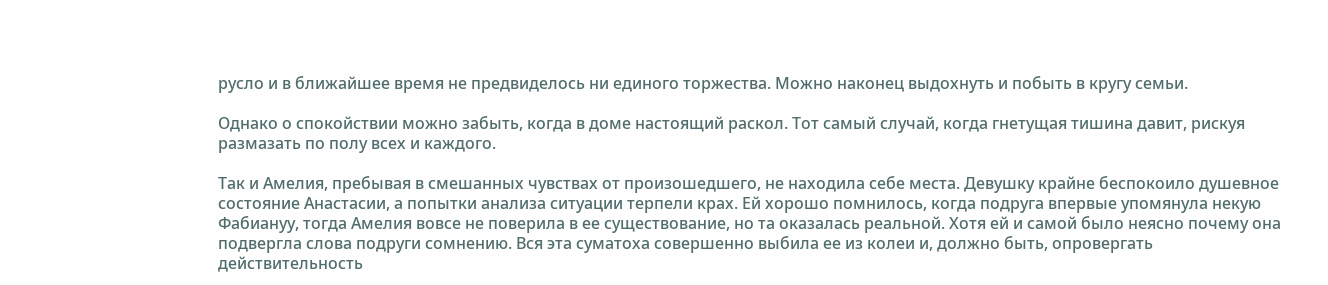русло и в ближайшее время не предвиделось ни единого торжества. Можно наконец выдохнуть и побыть в кругу семьи.

Однако о спокойствии можно забыть, когда в доме настоящий раскол. Тот самый случай, когда гнетущая тишина давит, рискуя размазать по полу всех и каждого.

Так и Амелия, пребывая в смешанных чувствах от произошедшего, не находила себе места. Девушку крайне беспокоило душевное состояние Анастасии, а попытки анализа ситуации терпели крах. Ей хорошо помнилось, когда подруга впервые упомянула некую Фабиануу, тогда Амелия вовсе не поверила в ее существование, но та оказалась реальной. Хотя ей и самой было неясно почему она подвергла слова подруги сомнению. Вся эта суматоха совершенно выбила ее из колеи и, должно быть, опровергать действительность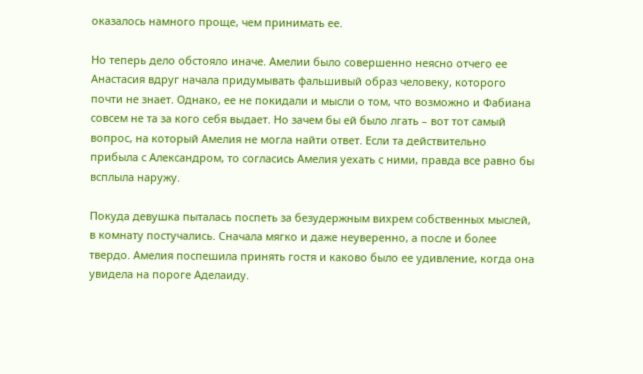оказалось намного проще, чем принимать ее.

Но теперь дело обстояло иначе. Амелии было совершенно неясно отчего ее Анастасия вдруг начала придумывать фальшивый образ человеку, которого почти не знает. Однако, ее не покидали и мысли о том, что возможно и Фабиана совсем не та за кого себя выдает. Но зачем бы ей было лгать – вот тот самый вопрос, на который Амелия не могла найти ответ. Если та действительно прибыла с Александром, то согласись Амелия уехать с ними, правда все равно бы всплыла наружу.

Покуда девушка пыталась поспеть за безудержным вихрем собственных мыслей, в комнату постучались. Сначала мягко и даже неуверенно, а после и более твердо. Амелия поспешила принять гостя и каково было ее удивление, когда она увидела на пороге Аделаиду.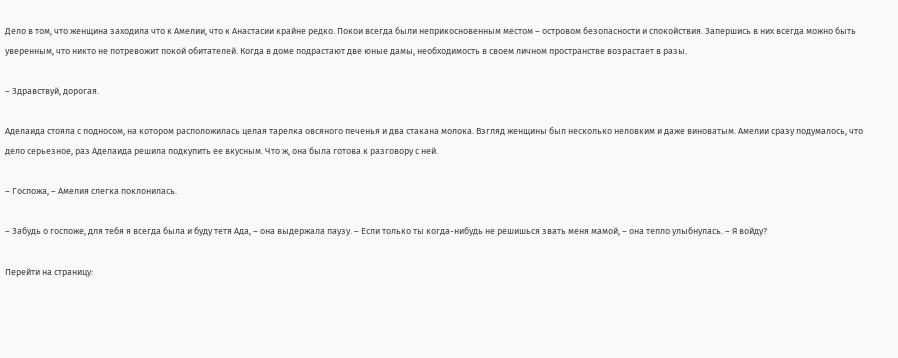Дело в том, что женщина заходила что к Амелии, что к Анастасии крайне редко. Покои всегда были неприкосновенным местом – островом безопасности и спокойствия. Запершись в них всегда можно быть уверенным, что никто не потревожит покой обитателей. Когда в доме подрастают две юные дамы, необходимость в своем личном пространстве возрастает в разы.

– Здравствуй, дорогая.

Аделаида стояла с подносом, на котором расположилась целая тарелка овсяного печенья и два стакана молока. Взгляд женщины был несколько неловким и даже виноватым. Амелии сразу подумалось, что дело серьезное, раз Аделаида решила подкупить ее вкусным. Что ж, она была готова к разговору с ней.

– Госпожа, – Амелия слегка поклонилась.

– Забудь о госпоже, для тебя я всегда была и буду тетя Ада, – она выдержала паузу. – Если только ты когда-нибудь не решишься звать меня мамой, – она тепло улыбнулась. – Я войду?

Перейти на страницу: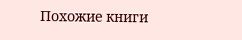Похожие книги